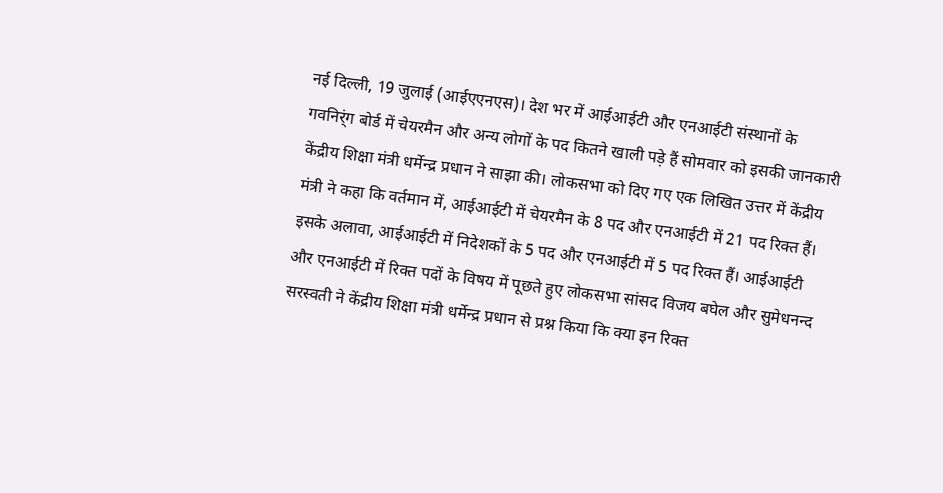नई दिल्ली, 19 जुलाई (आईएएनएस)। देश भर में आईआईटी और एनआईटी संस्थानों के गवनिर्ंग बोर्ड में चेयरमैन और अन्य लोगों के पद कितने खाली पड़े हैं सोमवार को इसकी जानकारी केंद्रीय शिक्षा मंत्री धर्मेन्द्र प्रधान ने साझा की। लोकसभा को दिए गए एक लिखित उत्तर में केंद्रीय मंत्री ने कहा कि वर्तमान में, आईआईटी में चेयरमैन के 8 पद और एनआईटी में 21 पद रिक्त हैं। इसके अलावा, आईआईटी में निदेशकों के 5 पद और एनआईटी में 5 पद रिक्त हैं। आईआईटी और एनआईटी में रिक्त पदों के विषय में पूछते हुए लोकसभा सांसद विजय बघेल और सुमेधनन्द सरस्वती ने केंद्रीय शिक्षा मंत्री धर्मेन्द्र प्रधान से प्रश्न किया कि क्या इन रिक्त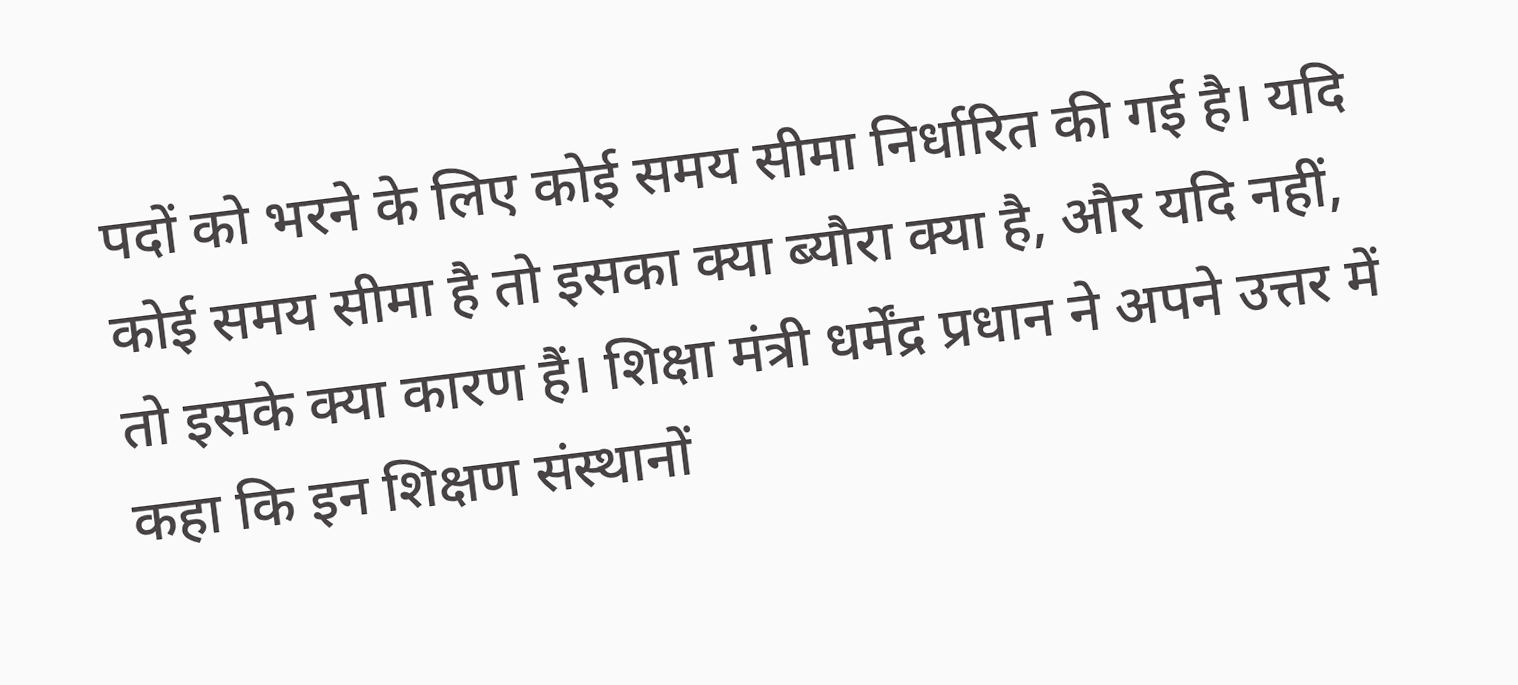पदों को भरने के लिए कोई समय सीमा निर्धारित की गई है। यदि कोई समय सीमा है तो इसका क्या ब्यौरा क्या है, और यदि नहीं, तो इसके क्या कारण हैं। शिक्षा मंत्री धर्मेंद्र प्रधान ने अपने उत्तर में कहा कि इन शिक्षण संस्थानों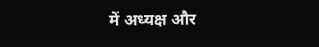में अध्यक्ष और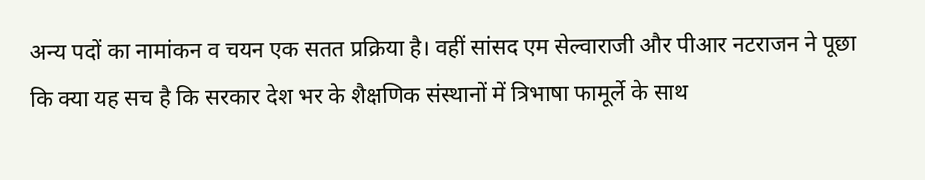अन्य पदों का नामांकन व चयन एक सतत प्रक्रिया है। वहीं सांसद एम सेल्वाराजी और पीआर नटराजन ने पूछा कि क्या यह सच है कि सरकार देश भर के शैक्षणिक संस्थानों में त्रिभाषा फामूर्ले के साथ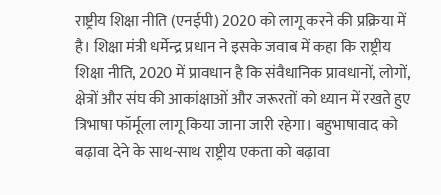राष्ट्रीय शिक्षा नीति (एनईपी) 2020 को लागू करने की प्रक्रिया में है। शिक्षा मंत्री धर्मेन्द्र प्रधान ने इसके जवाब में कहा कि राष्ट्रीय शिक्षा नीति, 2020 में प्रावधान है कि संवैधानिक प्रावधानों, लोगों, क्षेत्रों और संघ की आकांक्षाओं और जरूरतों को ध्यान में रखते हुए त्रिभाषा फॉर्मूला लागू किया जाना जारी रहेगा। बहुभाषावाद को बढ़ावा देने के साथ-साथ राष्ट्रीय एकता को बढ़ावा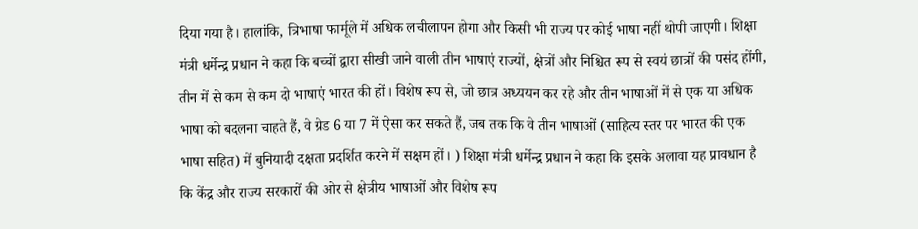दिया गया है। हालांकि, त्रिभाषा फार्मूले में अधिक लचीलापन होगा और किसी भी राज्य पर कोई भाषा नहीं थोपी जाएगी। शिक्षा मंत्री धर्मेन्द्र प्रधान ने कहा कि बच्चों द्वारा सीखी जाने वाली तीन भाषाएं राज्यों, क्षेत्रों और निश्चित रूप से स्वयं छात्रों की पसंद होंगी, तीन में से कम से कम दो भाषाएं भारत की हों। विशेष रूप से, जो छात्र अध्ययन कर रहे और तीन भाषाओं में से एक या अधिक भाषा को बदलना चाहते हैं, वे ग्रेड 6 या 7 में ऐसा कर सकते हैं, जब तक कि वे तीन भाषाओं (साहित्य स्तर पर भारत की एक भाषा सहित) में बुनियादी दक्षता प्रदर्शित करने में सक्षम हों। ) शिक्षा मंत्री धर्मेन्द्र प्रधान ने कहा कि इसके अलावा यह प्रावधान है कि केंद्र और राज्य सरकारों की ओर से क्षेत्रीय भाषाओं और विशेष रूप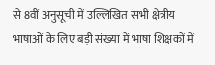से 8वीं अनुसूची में उल्लिखित सभी क्षेत्रीय भाषाओं के लिए बड़ी संख्या में भाषा शिक्षकों में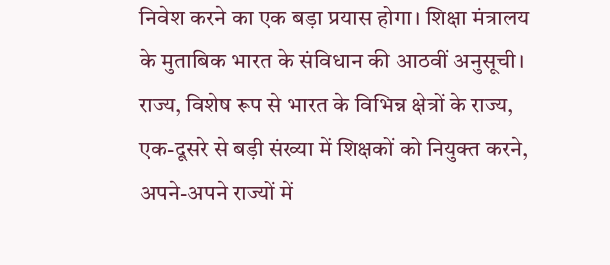निवेश करने का एक बड़ा प्रयास होगा। शिक्षा मंत्रालय के मुताबिक भारत के संविधान की आठवीं अनुसूची। राज्य, विशेष रूप से भारत के विभिन्न क्षेत्रों के राज्य, एक-दूसरे से बड़ी संख्या में शिक्षकों को नियुक्त करने, अपने-अपने राज्यों में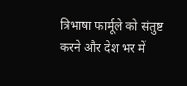त्रिभाषा फार्मूले को संतुष्ट करने और देश भर में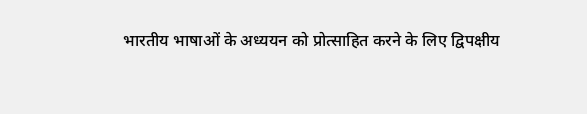भारतीय भाषाओं के अध्ययन को प्रोत्साहित करने के लिए द्विपक्षीय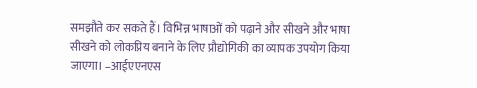समझौते कर सकते हैं। विभिन्न भाषाओं को पढ़ाने और सीखने और भाषा सीखने को लोकप्रिय बनाने के लिए प्रौद्योगिकी का व्यापक उपयोग किया जाएगा। –आईएएनएस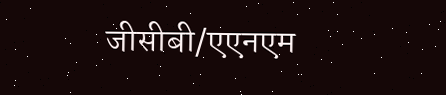जीसीबी/एएनएम